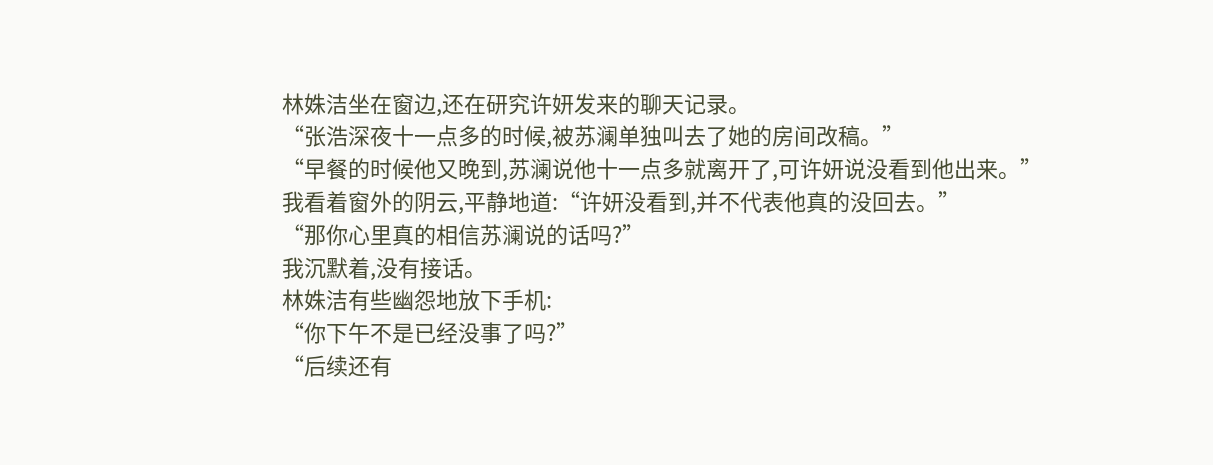林姝洁坐在窗边,还在研究许妍发来的聊天记录。
“张浩深夜十一点多的时候,被苏澜单独叫去了她的房间改稿。”
“早餐的时候他又晚到,苏澜说他十一点多就离开了,可许妍说没看到他出来。”
我看着窗外的阴云,平静地道:“许妍没看到,并不代表他真的没回去。”
“那你心里真的相信苏澜说的话吗?”
我沉默着,没有接话。
林姝洁有些幽怨地放下手机:
“你下午不是已经没事了吗?”
“后续还有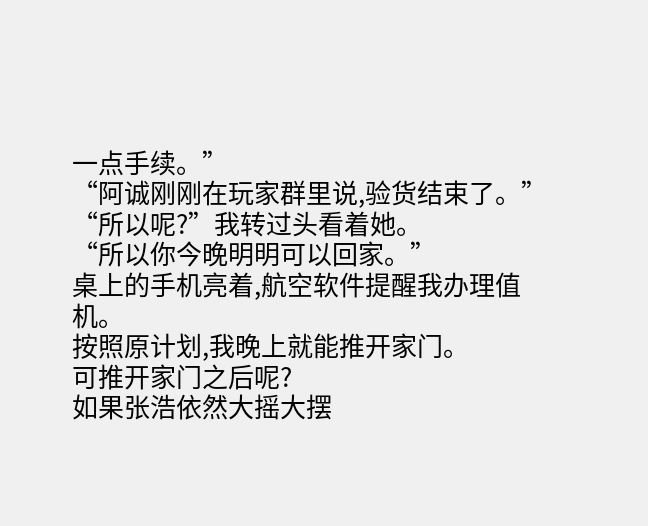一点手续。”
“阿诚刚刚在玩家群里说,验货结束了。”
“所以呢?”我转过头看着她。
“所以你今晚明明可以回家。”
桌上的手机亮着,航空软件提醒我办理值机。
按照原计划,我晚上就能推开家门。
可推开家门之后呢?
如果张浩依然大摇大摆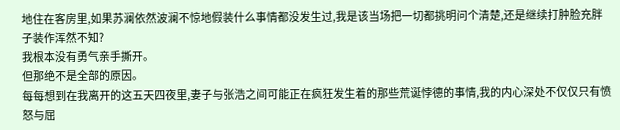地住在客房里,如果苏澜依然波澜不惊地假装什么事情都没发生过,我是该当场把一切都挑明问个清楚,还是继续打肿脸充胖子装作浑然不知?
我根本没有勇气亲手撕开。
但那绝不是全部的原因。
每每想到在我离开的这五天四夜里,妻子与张浩之间可能正在疯狂发生着的那些荒诞悖德的事情,我的内心深处不仅仅只有愤怒与屈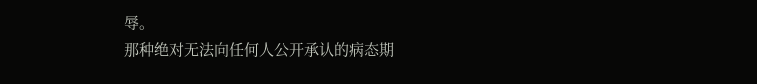辱。
那种绝对无法向任何人公开承认的病态期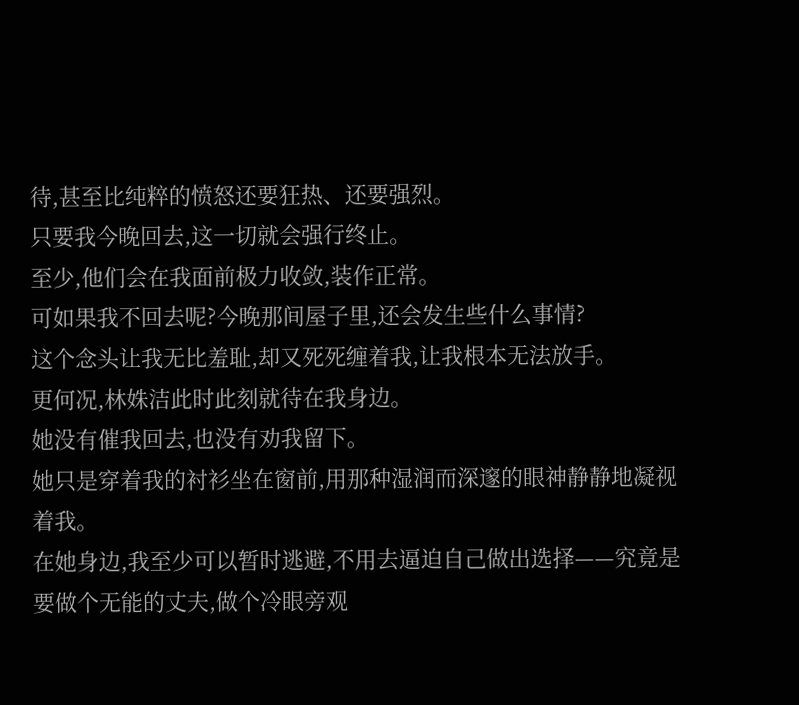待,甚至比纯粹的愤怒还要狂热、还要强烈。
只要我今晚回去,这一切就会强行终止。
至少,他们会在我面前极力收敛,装作正常。
可如果我不回去呢?今晚那间屋子里,还会发生些什么事情?
这个念头让我无比羞耻,却又死死缠着我,让我根本无法放手。
更何况,林姝洁此时此刻就待在我身边。
她没有催我回去,也没有劝我留下。
她只是穿着我的衬衫坐在窗前,用那种湿润而深邃的眼神静静地凝视着我。
在她身边,我至少可以暂时逃避,不用去逼迫自己做出选择——究竟是要做个无能的丈夫,做个冷眼旁观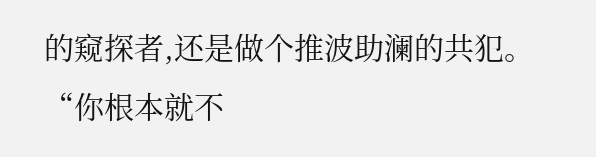的窥探者,还是做个推波助澜的共犯。
“你根本就不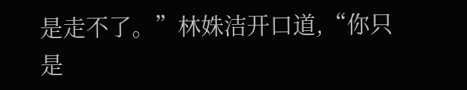是走不了。”林姝洁开口道,“你只是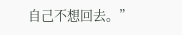自己不想回去。”